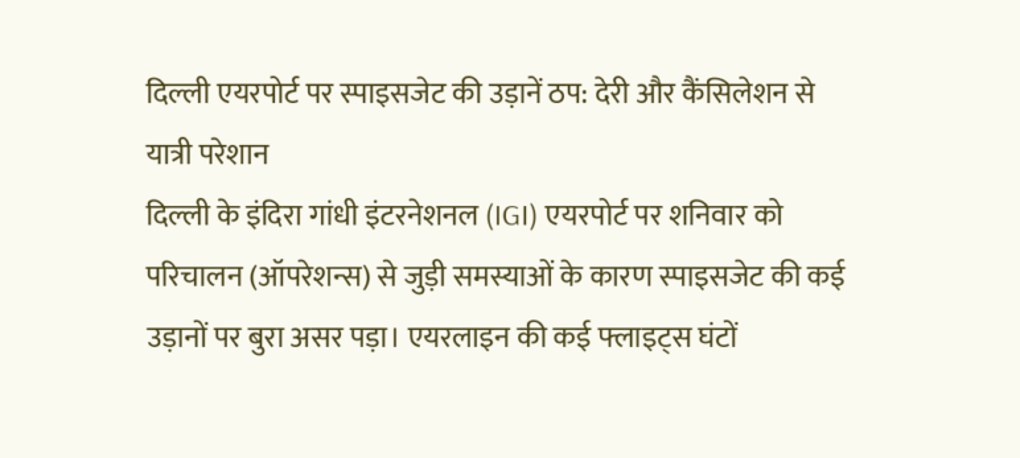दिल्ली एयरपोर्ट पर स्पाइसजेट की उड़ानें ठप: देरी और कैंसिलेशन से यात्री परेशान
दिल्ली के इंदिरा गांधी इंटरनेशनल (IGI) एयरपोर्ट पर शनिवार को परिचालन (ऑपरेशन्स) से जुड़ी समस्याओं के कारण स्पाइसजेट की कई उड़ानों पर बुरा असर पड़ा। एयरलाइन की कई फ्लाइट्स घंटों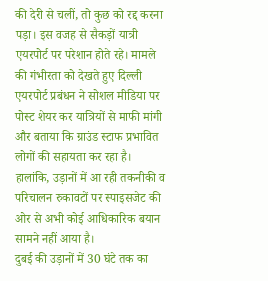की देरी से चलीं, तो कुछ को रद्द करना पड़ा। इस वजह से सैकड़ों यात्री एयरपोर्ट पर परेशान होते रहे। मामले की गंभीरता को देखते हुए दिल्ली एयरपोर्ट प्रबंधन ने सोशल मीडिया पर पोस्ट शेयर कर यात्रियों से माफी मांगी और बताया कि ग्राउंड स्टाफ प्रभावित लोगों की सहायता कर रहा है। हालांकि, उड़ानों में आ रही तकनीकी व परिचालन रुकावटों पर स्पाइसजेट की ओर से अभी कोई आधिकारिक बयान सामने नहीं आया है।
दुबई की उड़ानों में 30 घंटे तक का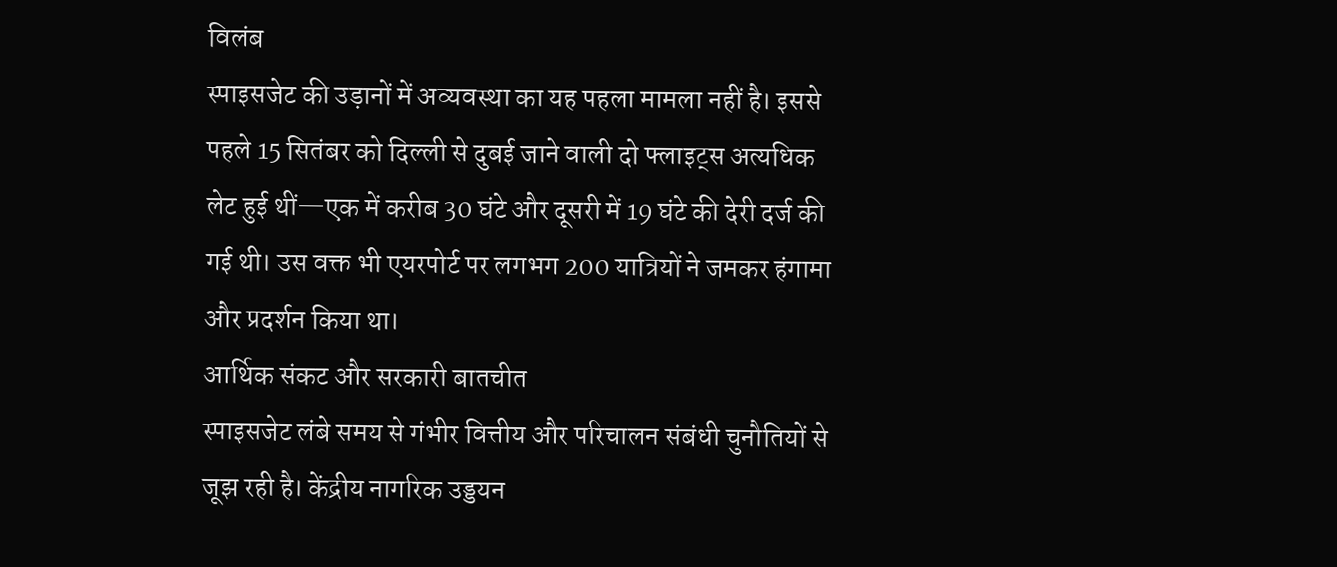विलंब
स्पाइसजेट की उड़ानों में अव्यवस्था का यह पहला मामला नहीं है। इससे पहले 15 सितंबर को दिल्ली से दुबई जाने वाली दो फ्लाइट्स अत्यधिक लेट हुई थीं—एक में करीब 30 घंटे और दूसरी में 19 घंटे की देरी दर्ज की गई थी। उस वक्त भी एयरपोर्ट पर लगभग 200 यात्रियों ने जमकर हंगामा और प्रदर्शन किया था।
आर्थिक संकट और सरकारी बातचीत
स्पाइसजेट लंबे समय से गंभीर वित्तीय और परिचालन संबंधी चुनौतियों से जूझ रही है। केंद्रीय नागरिक उड्डयन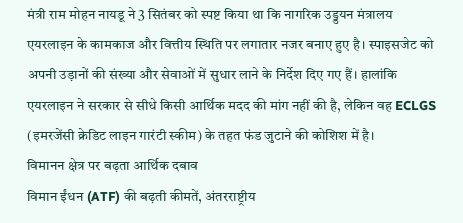मंत्री राम मोहन नायडू ने 3 सितंबर को स्पष्ट किया था कि नागरिक उड्डयन मंत्रालय एयरलाइन के कामकाज और वित्तीय स्थिति पर लगातार नजर बनाए हुए है। स्पाइसजेट को अपनी उड़ानों की संख्या और सेवाओं में सुधार लाने के निर्देश दिए गए हैं। हालांकि एयरलाइन ने सरकार से सीधे किसी आर्थिक मदद की मांग नहीं की है, लेकिन वह ECLGS (इमरजेंसी क्रेडिट लाइन गारंटी स्कीम) के तहत फंड जुटाने की कोशिश में है।
विमानन क्षेत्र पर बढ़ता आर्थिक दबाव
विमान ईंधन (ATF) की बढ़ती कीमतें, अंतरराष्ट्रीय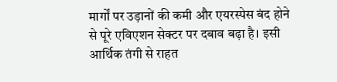मार्गों पर उड़ानों की कमी और एयरस्पेस बंद होने से पूरे एविएशन सेक्टर पर दबाव बढ़ा है। इसी आर्थिक तंगी से राहत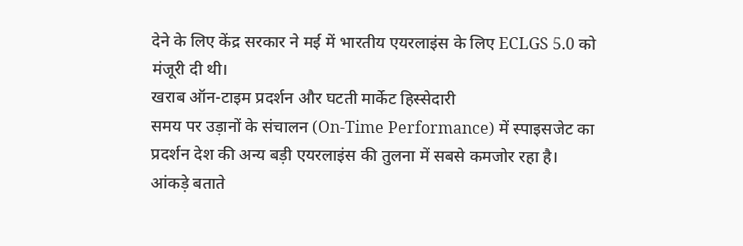देने के लिए केंद्र सरकार ने मई में भारतीय एयरलाइंस के लिए ECLGS 5.0 को मंजूरी दी थी।
खराब ऑन-टाइम प्रदर्शन और घटती मार्केट हिस्सेदारी
समय पर उड़ानों के संचालन (On-Time Performance) में स्पाइसजेट का प्रदर्शन देश की अन्य बड़ी एयरलाइंस की तुलना में सबसे कमजोर रहा है। आंकड़े बताते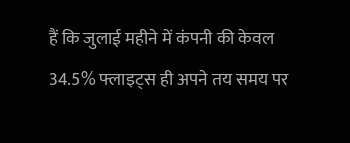हैं कि जुलाई महीने में कंपनी की केवल 34.5% फ्लाइट्स ही अपने तय समय पर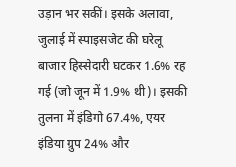उड़ान भर सकीं। इसके अलावा, जुलाई में स्पाइसजेट की घरेलू बाजार हिस्सेदारी घटकर 1.6% रह गई (जो जून में 1.9% थी)। इसकी तुलना में इंडिगो 67.4%, एयर इंडिया ग्रुप 24% और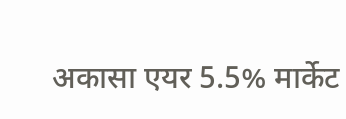अकासा एयर 5.5% मार्केट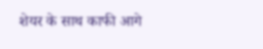शेयर के साथ काफी आगे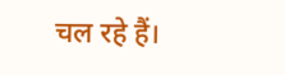चल रहे हैं।